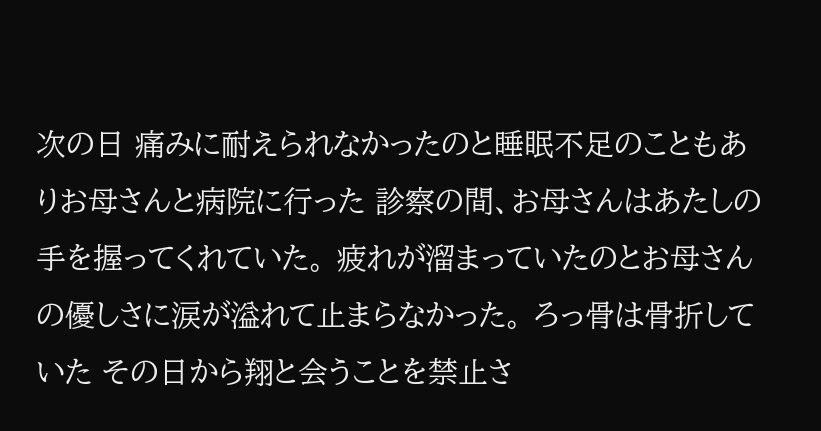次の日 痛みに耐えられなかったのと睡眠不足のこともありお母さんと病院に行った 診察の間、お母さんはあたしの手を握ってくれていた。 疲れが溜まっていたのとお母さんの優しさに涙が溢れて止まらなかった。 ろっ骨は骨折していた その日から翔と会うことを禁止さ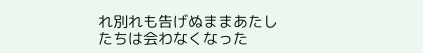れ別れも告げぬままあたしたちは会わなくなった